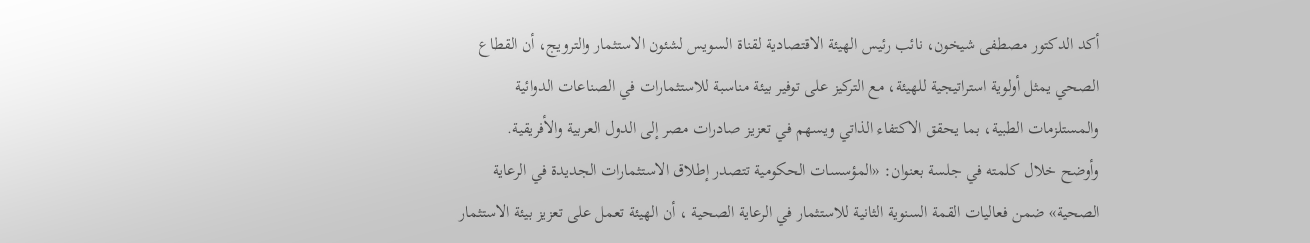أكد الدكتور مصطفى شيخون، نائب رئيس الهيئة الاقتصادية لقناة السويس لشئون الاستثمار والترويج، أن القطاع الصحي يمثل أولوية استراتيجية للهيئة، مع التركيز على توفير بيئة مناسبة للاستثمارات في الصناعات الدوائية والمستلزمات الطبية، بما يحقق الاكتفاء الذاتي ويسهم في تعزيز صادرات مصر إلى الدول العربية والأفريقية.
وأوضح خلال كلمته في جلسة بعنوان: «المؤسسات الحكومية تتصدر إطلاق الاستثمارات الجديدة في الرعاية الصحية» ضمن فعاليات القمة السنوية الثانية للاستثمار في الرعاية الصحية ، أن الهيئة تعمل على تعزيز بيئة الاستثمار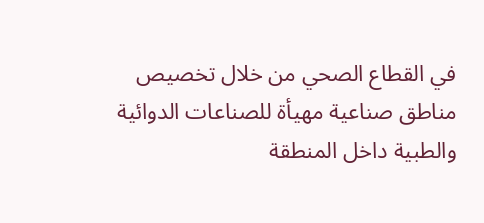في القطاع الصحي من خلال تخصيص مناطق صناعية مهيأة للصناعات الدوائية والطبية داخل المنطقة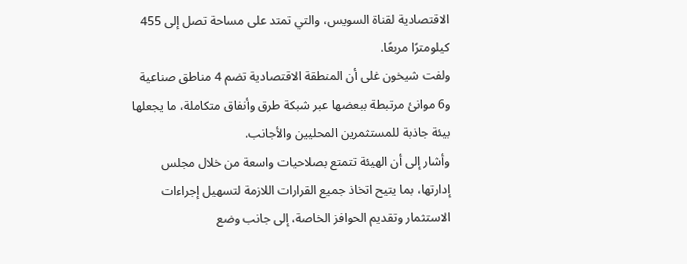الاقتصادية لقناة السويس، والتي تمتد على مساحة تصل إلى 455 كيلومترًا مربعًا.
ولفت شيخون غلى أن المنطقة الاقتصادية تضم 4 مناطق صناعية و6 موانئ مرتبطة ببعضها عبر شبكة طرق وأنفاق متكاملة، ما يجعلها بيئة جاذبة للمستثمرين المحليين والأجانب.
وأشار إلى أن الهيئة تتمتع بصلاحيات واسعة من خلال مجلس إدارتها، بما يتيح اتخاذ جميع القرارات اللازمة لتسهيل إجراءات الاستثمار وتقديم الحوافز الخاصة، إلى جانب وضع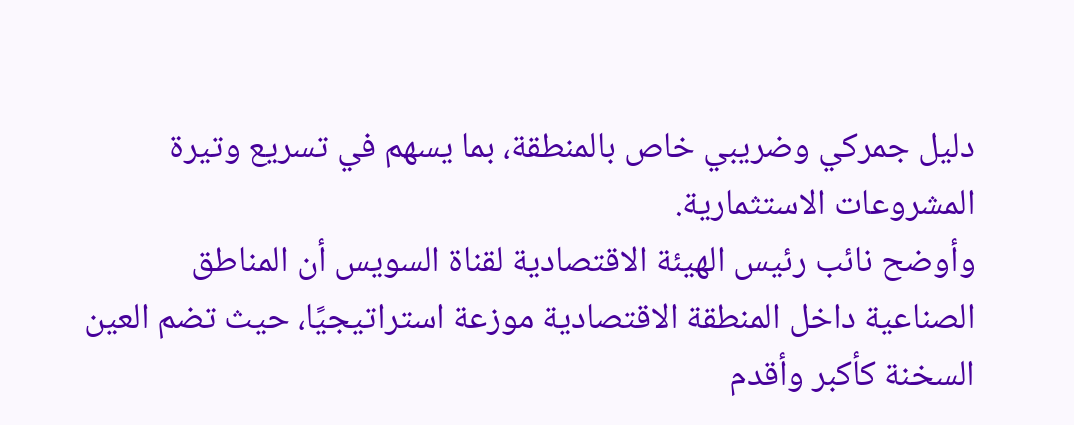دليل جمركي وضريبي خاص بالمنطقة، بما يسهم في تسريع وتيرة المشروعات الاستثمارية.
وأوضح نائب رئيس الهيئة الاقتصادية لقناة السويس أن المناطق الصناعية داخل المنطقة الاقتصادية موزعة استراتيجيًا، حيث تضم العين السخنة كأكبر وأقدم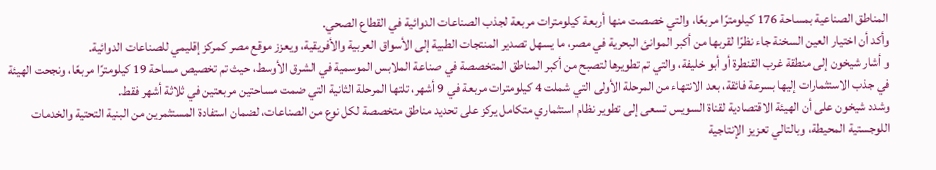المناطق الصناعية بمساحة 176 كيلومترًا مربعًا، والتي خصصت منها أربعة كيلومترات مربعة لجذب الصناعات الدوائية في القطاع الصحي.
وأكد أن اختيار العين السخنة جاء نظرًا لقربها من أكبر الموانئ البحرية في مصر، ما يسهل تصدير المنتجات الطبية إلى الأسواق العربية والأفريقية، ويعزز موقع مصر كمركز إقليمي للصناعات الدوائية.
و أشار شيخون إلى منطقة غرب القنطرة أو أبو خليفة، والتي تم تطويرها لتصبح من أكبر المناطق المتخصصة في صناعة الملابس الموسمية في الشرق الأوسط، حيث تم تخصيص مساحة 19 كيلومترًا مربعًا، ونجحت الهيئة في جذب الاستثمارات إليها بسرعة فائقة، بعد الانتهاء من المرحلة الأولى التي شملت 4 كيلومترات مربعة في 9 أشهر، تلتها المرحلة الثانية التي ضمت مساحتين مربعتين في ثلاثة أشهر فقط.
وشدد شيخون على أن الهيئة الاقتصادية لقناة السويس تسعى إلى تطوير نظام استثماري متكامل يركز على تحديد مناطق متخصصة لكل نوع من الصناعات، لضمان استفادة المستثمرين من البنية التحتية والخدمات اللوجستية المحيطة، وبالتالي تعزيز الإنتاجية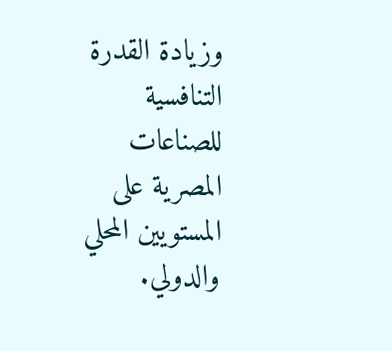وزيادة القدرة التنافسية للصناعات المصرية على المستويين المحلي والدولي.